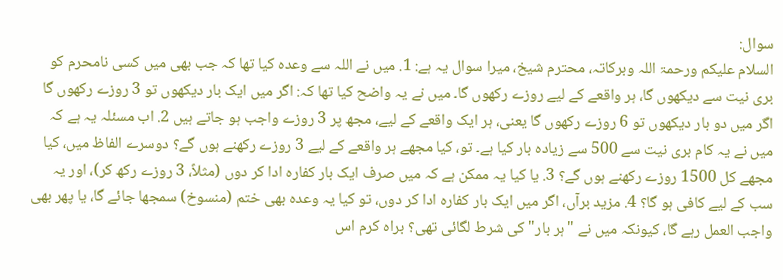سوال:
السلام علیکم ورحمۃ اللہ وبرکاتہ، محترم شیخ، میرا سوال یہ ہے: 1. میں نے اللہ سے وعدہ کیا تھا کہ جب بھی میں کسی نامحرم کو بری نیت سے دیکھوں گا، ہر واقعے کے لیے روزے رکھوں گا۔ میں نے یہ واضح کیا تھا کہ: اگر میں ایک بار دیکھوں تو 3 روزے رکھوں گا اگر میں دو بار دیکھوں تو 6 روزے رکھوں گا یعنی، ہر ایک واقعے کے لیے، مجھ پر 3 روزے واجب ہو جاتے ہیں 2. اب مسئلہ یہ ہے کہ میں نے یہ کام بری نیت سے 500 سے زیادہ بار کیا ہے۔ تو، کیا مجھے ہر واقعے کے لیے 3 روزے رکھنے ہوں گے؟ دوسرے الفاظ میں، کیا مجھے کل 1500 روزے رکھنے ہوں گے؟ 3. یا کیا یہ ممکن ہے کہ میں صرف ایک بار کفارہ ادا کر دوں (مثلاً، 3 روزے رکھ کر)، اور یہ سب کے لیے کافی ہو گا؟ 4. مزید برآں، اگر میں ایک بار کفارہ ادا کر دوں، تو کیا یہ وعدہ بھی ختم (منسوخ) سمجھا جائے گا، یا پھر بھی واجب العمل رہے گا، کیونکہ میں نے "ہر بار" کی شرط لگائی تھی؟ براہ کرم اس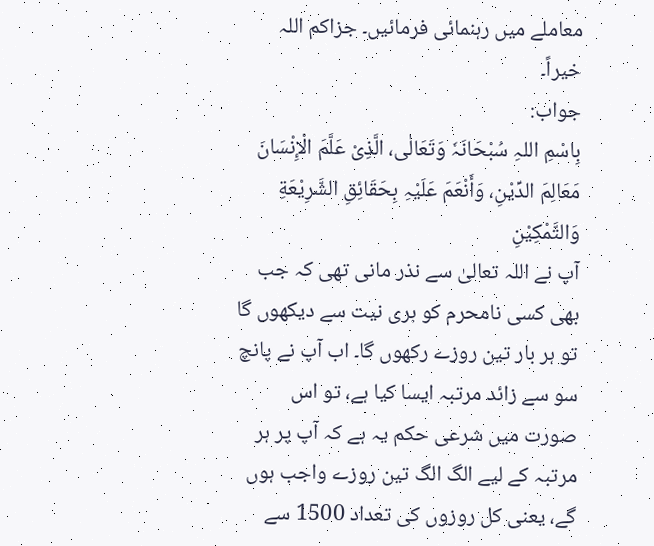معاملے میں رہنمائی فرمائیں۔ جزاکم اللہ خیراً۔
جواب:
بِاسْمِ اللہِ سُبْحَانَہٗ وَتَعَالٰی، الَّذِیْ عَلَّمَ الْإِنْسَانَ مَعَالِمَ الدِّیْنِ، وَأَنْعَمَ عَلَیْہِ بِحَقَائِقِ الشَّرِیْعَةِ وَالتَّمْکِیْنِ
آپ نے اللہ تعالیٰ سے نذر مانی تھی کہ جب بھی کسی نامحرم کو بری نیت سے دیکھوں گا تو ہر بار تین روزے رکھوں گا۔ اب آپ نے پانچ سو سے زائد مرتبہ ایسا کیا ہے، تو اس صورت میں شرعی حکم یہ ہے کہ آپ پر ہر مرتبہ کے لیے الگ الگ تین روزے واجب ہوں گے، یعنی کل روزوں کی تعداد 1500 سے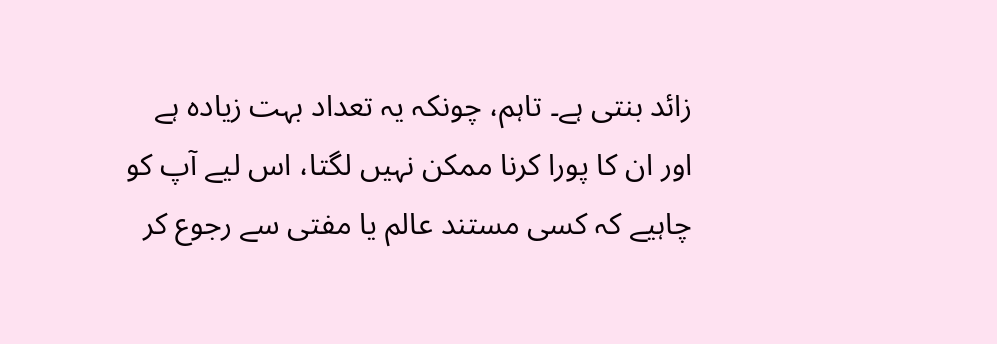زائد بنتی ہے۔ تاہم، چونکہ یہ تعداد بہت زیادہ ہے اور ان کا پورا کرنا ممکن نہیں لگتا، اس لیے آپ کو چاہیے کہ کسی مستند عالم یا مفتی سے رجوع کر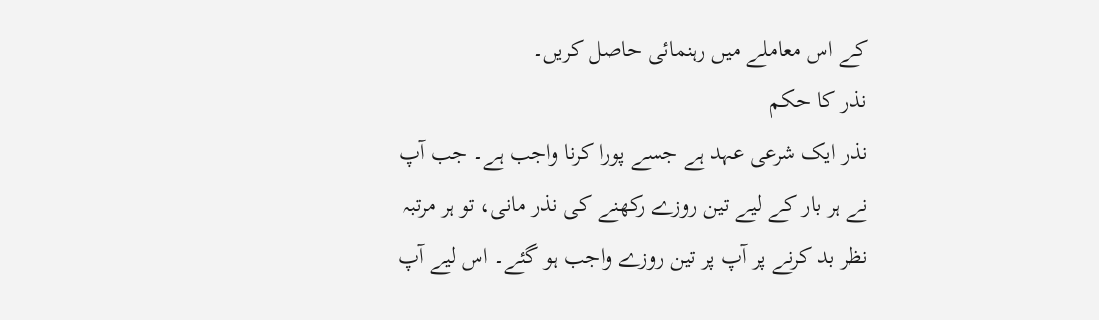کے اس معاملے میں رہنمائی حاصل کریں۔
نذر کا حکم
نذر ایک شرعی عہد ہے جسے پورا کرنا واجب ہے۔ جب آپ نے ہر بار کے لیے تین روزے رکھنے کی نذر مانی، تو ہر مرتبہ نظر بد کرنے پر آپ پر تین روزے واجب ہو گئے۔ اس لیے آپ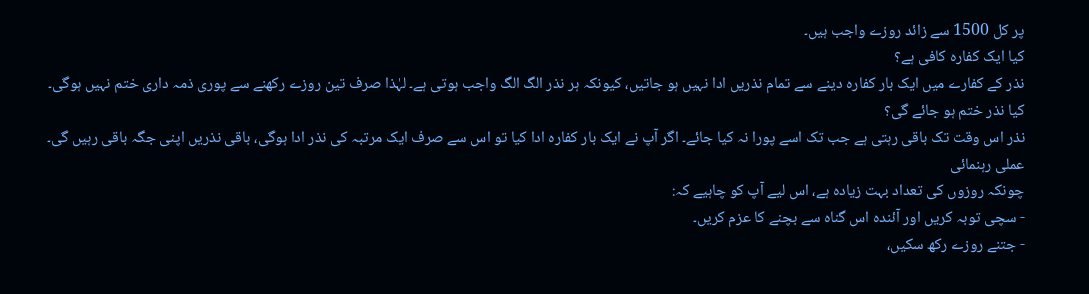پر کل 1500 سے زائد روزے واجب ہیں۔
کیا ایک کفارہ کافی ہے؟
نذر کے کفارے میں ایک بار کفارہ دینے سے تمام نذریں ادا نہیں ہو جاتیں، کیونکہ ہر نذر الگ الگ واجب ہوتی ہے۔ لہٰذا صرف تین روزے رکھنے سے پوری ذمہ داری ختم نہیں ہوگی۔
کیا نذر ختم ہو جائے گی؟
نذر اس وقت تک باقی رہتی ہے جب تک اسے پورا نہ کیا جائے۔ اگر آپ نے ایک بار کفارہ ادا کیا تو اس سے صرف ایک مرتبہ کی نذر ادا ہوگی، باقی نذریں اپنی جگہ باقی رہیں گی۔
عملی رہنمائی
چونکہ روزوں کی تعداد بہت زیادہ ہے، اس لیے آپ کو چاہیے کہ:
- سچی توبہ کریں اور آئندہ اس گناہ سے بچنے کا عزم کریں۔
- جتنے روزے رکھ سکیں،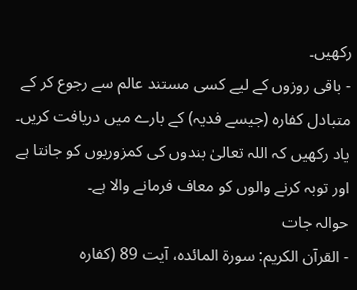رکھیں۔
- باقی روزوں کے لیے کسی مستند عالم سے رجوع کر کے متبادل کفارہ (جیسے فدیہ) کے بارے میں دریافت کریں۔
یاد رکھیں کہ اللہ تعالیٰ بندوں کی کمزوریوں کو جانتا ہے اور توبہ کرنے والوں کو معاف فرمانے والا ہے۔
حوالہ جات
- القرآن الکریم: سورۃ المائدہ، آیت 89 (کفارہ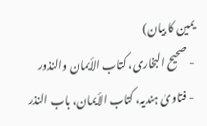یمین کا بیان)
- صحیح البخاری، کتاب الأیمان والنذور
- فتاویٰ ہندیہ، کتاب الأیمان، باب النذر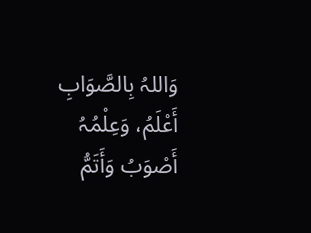وَاللہُ بِالصَّوَابِ أَعْلَمُ، وَعِلْمُہُ أَصْوَبُ وَأَتَمُّ